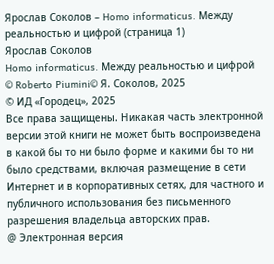Ярослав Соколов – Homo informaticus. Между реальностью и цифрой (страница 1)
Ярослав Соколов
Homo informaticus. Между реальностью и цифрой
© Roberto Piumini© Я. Соколов, 2025
© ИД «Городец», 2025
Все права защищены. Никакая часть электронной версии этой книги не может быть воспроизведена в какой бы то ни было форме и какими бы то ни было средствами, включая размещение в сети Интернет и в корпоративных сетях, для частного и публичного использования без письменного разрешения владельца авторских прав.
@ Электронная версия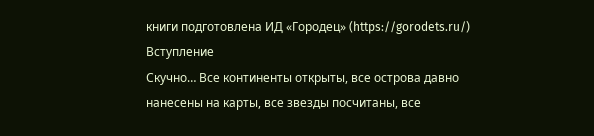книги подготовлена ИД «Городец» (https://gorodets.ru/)
Вступление
Скучно… Все континенты открыты, все острова давно нанесены на карты, все звезды посчитаны, все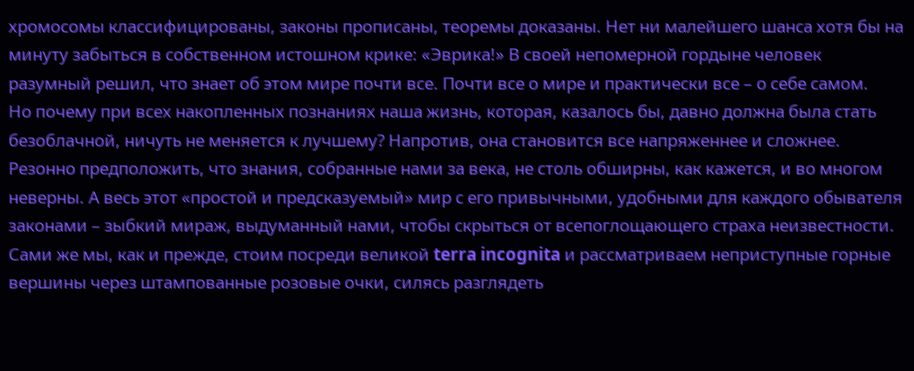хромосомы классифицированы, законы прописаны, теоремы доказаны. Нет ни малейшего шанса хотя бы на минуту забыться в собственном истошном крике: «Эврика!» В своей непомерной гордыне человек разумный решил, что знает об этом мире почти все. Почти все о мире и практически все – о себе самом.
Но почему при всех накопленных познаниях наша жизнь, которая, казалось бы, давно должна была стать безоблачной, ничуть не меняется к лучшему? Напротив, она становится все напряженнее и сложнее. Резонно предположить, что знания, собранные нами за века, не столь обширны, как кажется, и во многом неверны. А весь этот «простой и предсказуемый» мир с его привычными, удобными для каждого обывателя законами – зыбкий мираж, выдуманный нами, чтобы скрыться от всепоглощающего страха неизвестности. Сами же мы, как и прежде, стоим посреди великой terra incognita и рассматриваем неприступные горные вершины через штампованные розовые очки, силясь разглядеть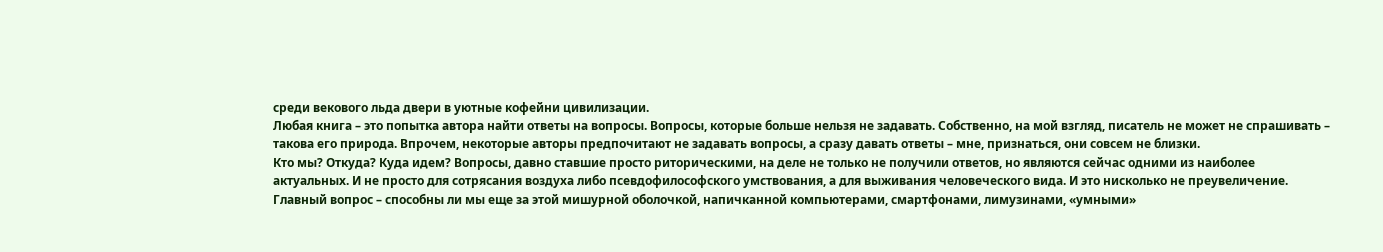среди векового льда двери в уютные кофейни цивилизации.
Любая книга – это попытка автора найти ответы на вопросы. Вопросы, которые больше нельзя не задавать. Собственно, на мой взгляд, писатель не может не спрашивать – такова его природа. Впрочем, некоторые авторы предпочитают не задавать вопросы, а сразу давать ответы – мне, признаться, они совсем не близки.
Кто мы? Откуда? Куда идем? Вопросы, давно ставшие просто риторическими, на деле не только не получили ответов, но являются сейчас одними из наиболее актуальных. И не просто для сотрясания воздуха либо псевдофилософского умствования, а для выживания человеческого вида. И это нисколько не преувеличение.
Главный вопрос – способны ли мы еще за этой мишурной оболочкой, напичканной компьютерами, смартфонами, лимузинами, «умными»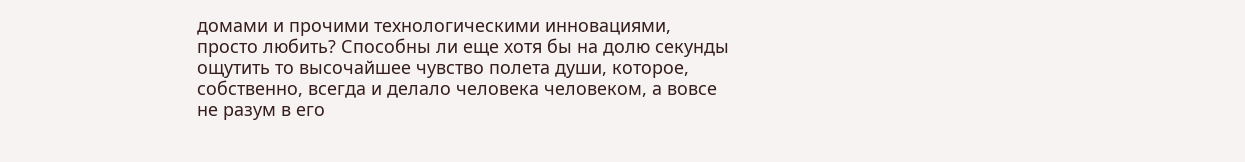домами и прочими технологическими инновациями, просто любить? Способны ли еще хотя бы на долю секунды ощутить то высочайшее чувство полета души, которое, собственно, всегда и делало человека человеком, а вовсе не разум в его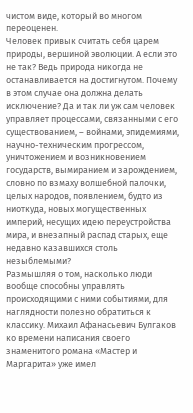чистом виде, который во многом переоценен.
Человек привык считать себя царем природы, вершиной эволюции. А если это не так? Ведь природа никогда не останавливается на достигнутом. Почему в этом случае она должна делать исключение? Да и так ли уж сам человек управляет процессами, связанными с его существованием, – войнами, эпидемиями, научно-техническим прогрессом, уничтожением и возникновением государств, вымиранием и зарождением, словно по взмаху волшебной палочки, целых народов, появлением, будто из ниоткуда, новых могущественных империй, несущих идею переустройства мира, и внезапный распад старых, еще недавно казавшихся столь незыблемыми?
Размышляя о том, насколько люди вообще способны управлять происходящими с ними событиями, для наглядности полезно обратиться к классику. Михаил Афанасьевич Булгаков ко времени написания своего знаменитого романа «Мастер и Маргарита» уже имел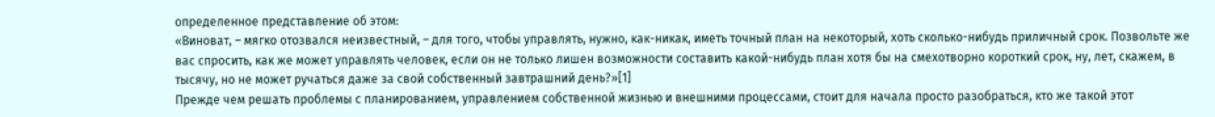определенное представление об этом:
«Виноват, – мягко отозвался неизвестный, – для того, чтобы управлять, нужно, как-никак, иметь точный план на некоторый, хоть сколько-нибудь приличный срок. Позвольте же вас спросить, как же может управлять человек, если он не только лишен возможности составить какой-нибудь план хотя бы на смехотворно короткий срок, ну, лет, скажем, в тысячу, но не может ручаться даже за свой собственный завтрашний день?»[1]
Прежде чем решать проблемы с планированием, управлением собственной жизнью и внешними процессами, стоит для начала просто разобраться, кто же такой этот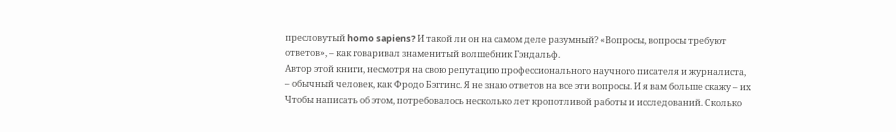пресловутый homo sapiens? И такой ли он на самом деле разумный? «Вопросы, вопросы требуют ответов», – как говаривал знаменитый волшебник Гэндальф.
Автор этой книги, несмотря на свою репутацию профессионального научного писателя и журналиста, – обычный человек, как Фродо Бэггинс. Я не знаю ответов на все эти вопросы. И я вам больше скажу – их
Чтобы написать об этом, потребовалось несколько лет кропотливой работы и исследований. Сколько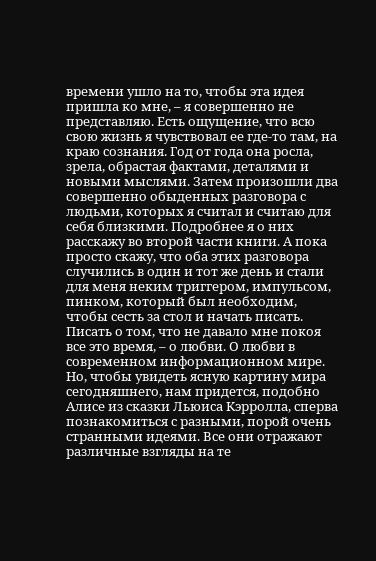времени ушло на то, чтобы эта идея пришла ко мне, – я совершенно не представляю. Есть ощущение, что всю свою жизнь я чувствовал ее где-то там, на краю сознания. Год от года она росла, зрела, обрастая фактами, деталями и новыми мыслями. Затем произошли два совершенно обыденных разговора с людьми, которых я считал и считаю для себя близкими. Подробнее я о них расскажу во второй части книги. А пока просто скажу, что оба этих разговора случились в один и тот же день и стали для меня неким триггером, импульсом, пинком, который был необходим, чтобы сесть за стол и начать писать. Писать о том, что не давало мне покоя все это время, – о любви. О любви в современном информационном мире.
Но, чтобы увидеть ясную картину мира сегодняшнего, нам придется, подобно Алисе из сказки Льюиса Кэрролла, сперва познакомиться с разными, порой очень странными идеями. Все они отражают различные взгляды на те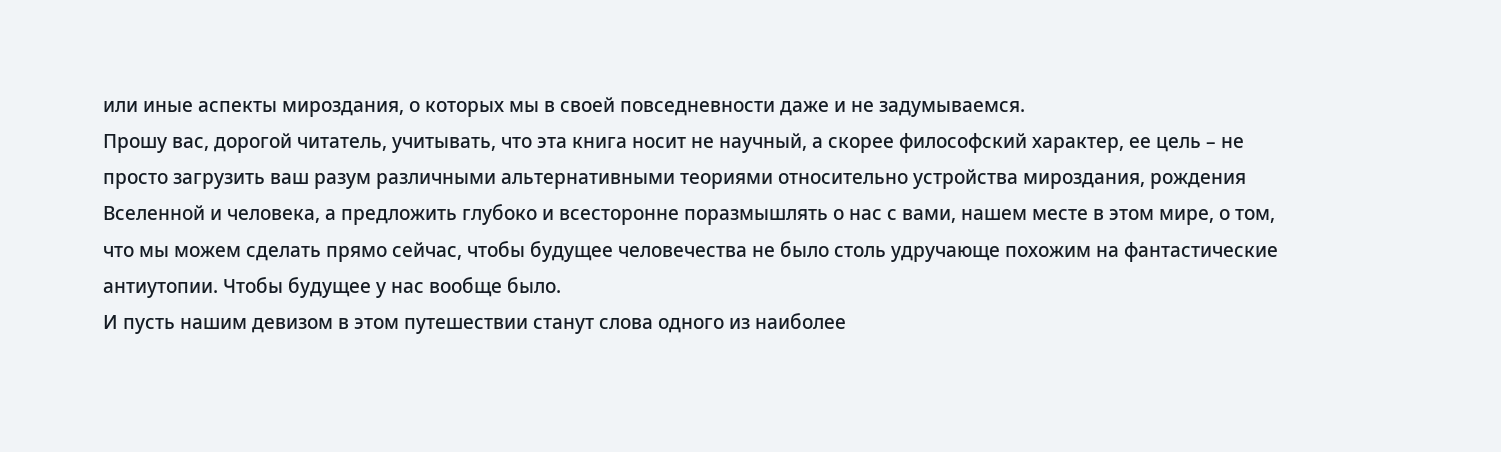или иные аспекты мироздания, о которых мы в своей повседневности даже и не задумываемся.
Прошу вас, дорогой читатель, учитывать, что эта книга носит не научный, а скорее философский характер, ее цель – не просто загрузить ваш разум различными альтернативными теориями относительно устройства мироздания, рождения Вселенной и человека, а предложить глубоко и всесторонне поразмышлять о нас с вами, нашем месте в этом мире, о том, что мы можем сделать прямо сейчас, чтобы будущее человечества не было столь удручающе похожим на фантастические антиутопии. Чтобы будущее у нас вообще было.
И пусть нашим девизом в этом путешествии станут слова одного из наиболее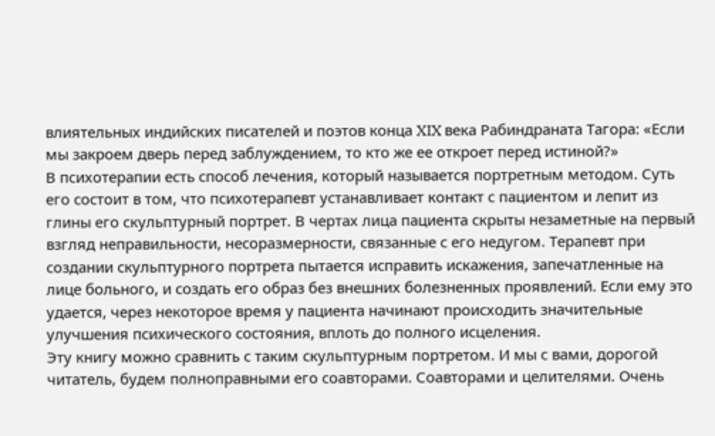влиятельных индийских писателей и поэтов конца XIX века Рабиндраната Тагора: «Если мы закроем дверь перед заблуждением, то кто же ее откроет перед истиной?»
В психотерапии есть способ лечения, который называется портретным методом. Суть его состоит в том, что психотерапевт устанавливает контакт с пациентом и лепит из глины его скульптурный портрет. В чертах лица пациента скрыты незаметные на первый взгляд неправильности, несоразмерности, связанные с его недугом. Терапевт при создании скульптурного портрета пытается исправить искажения, запечатленные на лице больного, и создать его образ без внешних болезненных проявлений. Если ему это удается, через некоторое время у пациента начинают происходить значительные улучшения психического состояния, вплоть до полного исцеления.
Эту книгу можно сравнить с таким скульптурным портретом. И мы с вами, дорогой читатель, будем полноправными его соавторами. Соавторами и целителями. Очень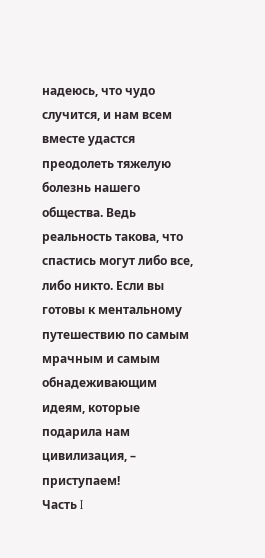надеюсь, что чудо случится, и нам всем вместе удастся преодолеть тяжелую болезнь нашего общества. Ведь реальность такова, что спастись могут либо все, либо никто. Если вы готовы к ментальному путешествию по самым мрачным и самым обнадеживающим идеям, которые подарила нам цивилизация, – приступаем!
Часть I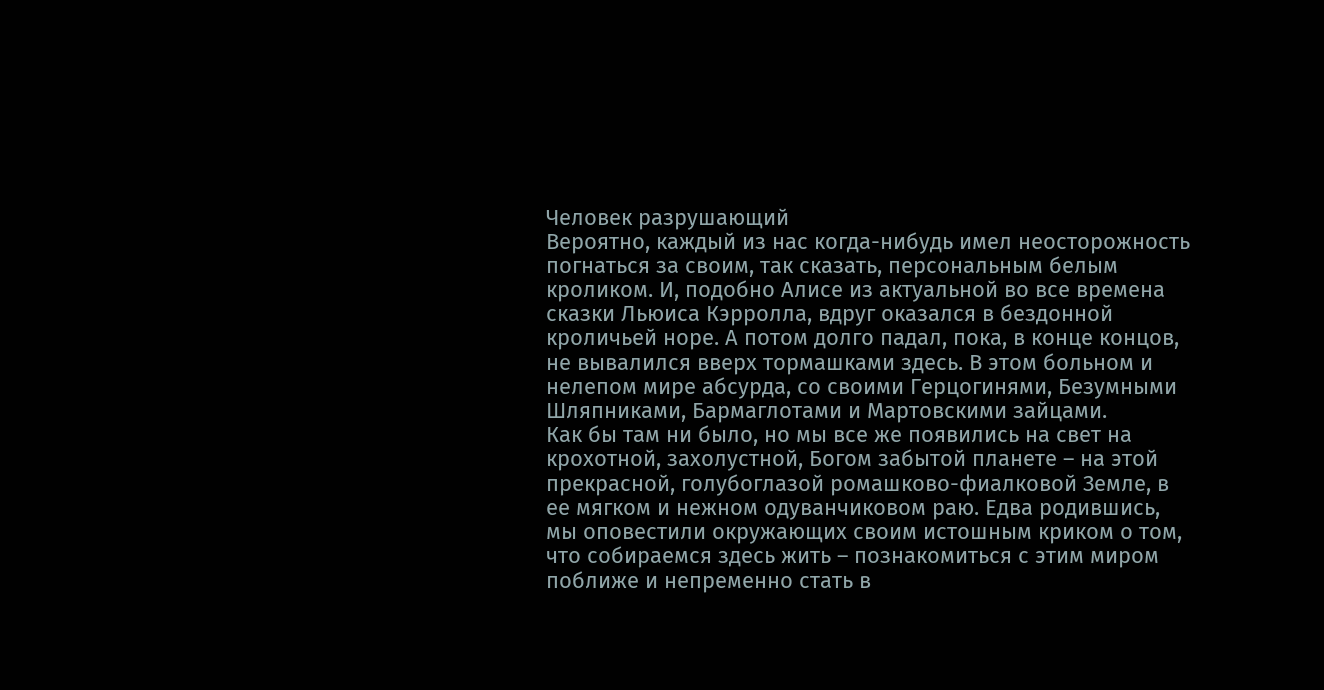Человек разрушающий
Вероятно, каждый из нас когда-нибудь имел неосторожность погнаться за своим, так сказать, персональным белым кроликом. И, подобно Алисе из актуальной во все времена сказки Льюиса Кэрролла, вдруг оказался в бездонной кроличьей норе. А потом долго падал, пока, в конце концов, не вывалился вверх тормашками здесь. В этом больном и нелепом мире абсурда, со своими Герцогинями, Безумными Шляпниками, Бармаглотами и Мартовскими зайцами.
Как бы там ни было, но мы все же появились на свет на крохотной, захолустной, Богом забытой планете – на этой прекрасной, голубоглазой ромашково-фиалковой Земле, в ее мягком и нежном одуванчиковом раю. Едва родившись, мы оповестили окружающих своим истошным криком о том, что собираемся здесь жить – познакомиться с этим миром поближе и непременно стать в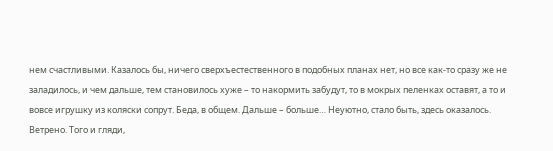нем счастливыми. Казалось бы, ничего сверхъестественного в подобных планах нет, но все как-то сразу же не заладилось, и чем дальше, тем становилось хуже – то накормить забудут, то в мокрых пеленках оставят, а то и вовсе игрушку из коляски сопрут. Беда, в общем. Дальше – больше… Неуютно, стало быть, здесь оказалось. Ветрено. Того и гляди,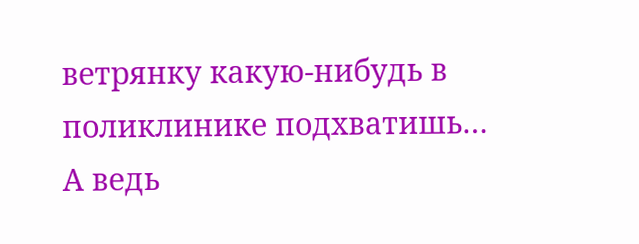ветрянку какую-нибудь в поликлинике подхватишь… А ведь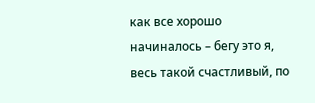как все хорошо начиналось – бегу это я, весь такой счастливый, по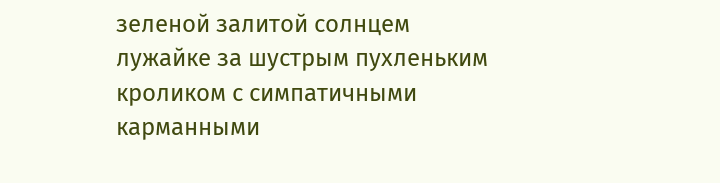зеленой залитой солнцем лужайке за шустрым пухленьким кроликом с симпатичными карманными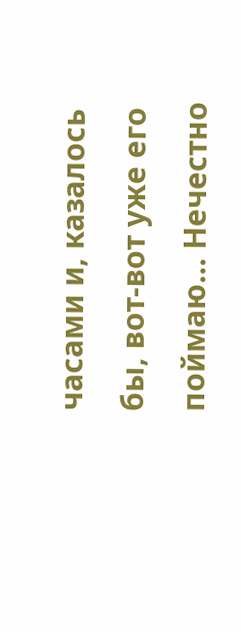часами и, казалось бы, вот-вот уже его поймаю… Нечестно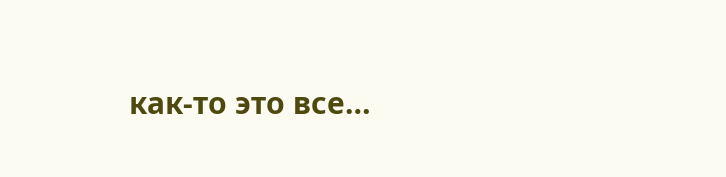как-то это все…